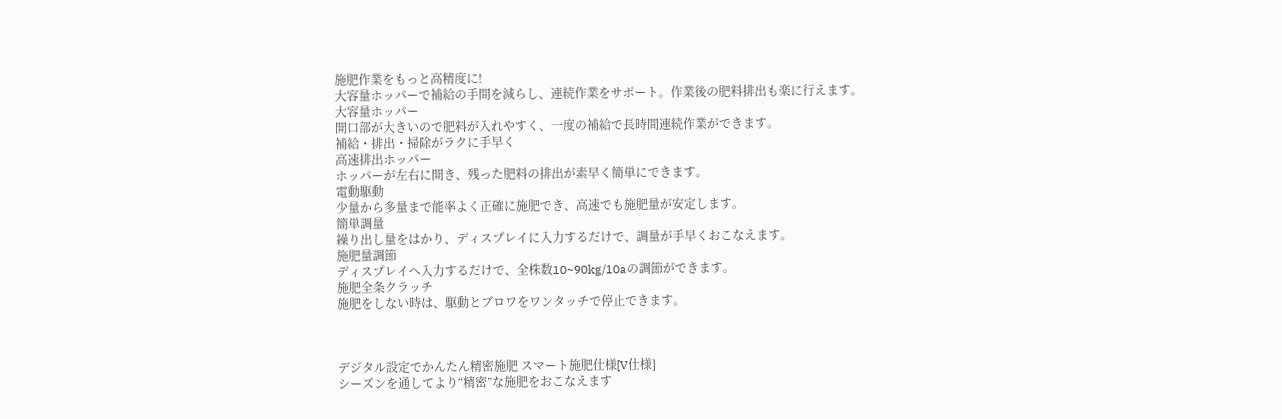施肥作業をもっと高精度に!
大容量ホッパーで補給の手間を減らし、連続作業をサポート。作業後の肥料排出も楽に行えます。
大容量ホッパー
開口部が大きいので肥料が入れやすく、一度の補給で長時間連続作業ができます。
補給・排出・掃除がラクに手早く
高速排出ホッパー
ホッパーが左右に開き、残った肥料の排出が素早く簡単にできます。
電動駆動
少量から多量まで能率よく正確に施肥でき、高速でも施肥量が安定します。
簡単調量
繰り出し量をはかり、ディスプレイに入力するだけで、調量が手早くおこなえます。
施肥量調節
ディスプレイへ入力するだけで、全株数10~90kg/10aの調節ができます。
施肥全条クラッチ
施肥をしない時は、駆動とブロワをワンタッチで停止できます。



デジタル設定でかんたん精密施肥 スマート施肥仕様[V仕様]
シーズンを通してより“精密”な施肥をおこなえます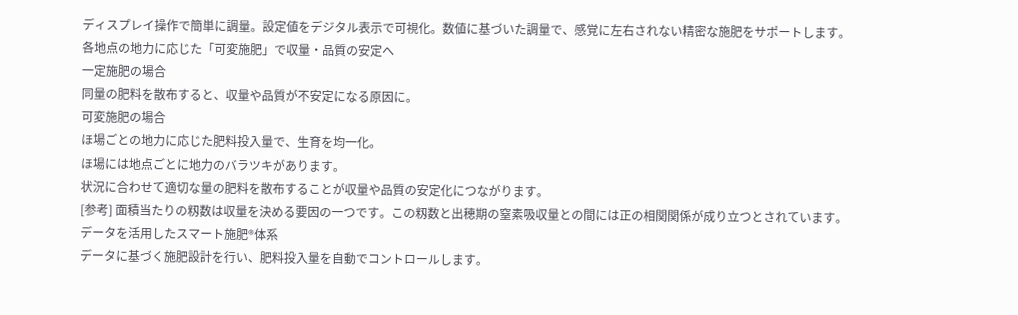ディスプレイ操作で簡単に調量。設定値をデジタル表示で可視化。数値に基づいた調量で、感覚に左右されない精密な施肥をサポートします。
各地点の地力に応じた「可変施肥」で収量・品質の安定へ
一定施肥の場合
同量の肥料を散布すると、収量や品質が不安定になる原因に。
可変施肥の場合
ほ場ごとの地力に応じた肥料投入量で、生育を均一化。
ほ場には地点ごとに地力のバラツキがあります。
状況に合わせて適切な量の肥料を散布することが収量や品質の安定化につながります。
[参考] 面積当たりの籾数は収量を決める要因の一つです。この籾数と出穂期の窒素吸収量との間には正の相関関係が成り立つとされています。
データを活用したスマート施肥®体系
データに基づく施肥設計を行い、肥料投入量を自動でコントロールします。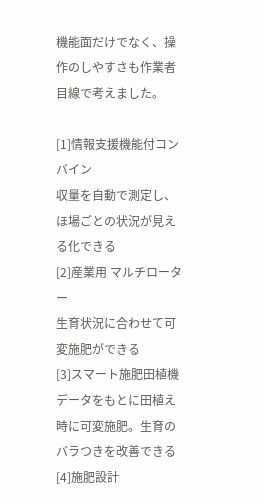機能面だけでなく、操作のしやすさも作業者目線で考えました。

[1]情報支援機能付コンバイン
収量を自動で測定し、ほ場ごとの状況が見える化できる
[2]産業用 マルチローター
生育状況に合わせて可変施肥ができる
[3]スマート施肥田植機
データをもとに田植え時に可変施肥。生育のバラつきを改善できる
[4]施肥設計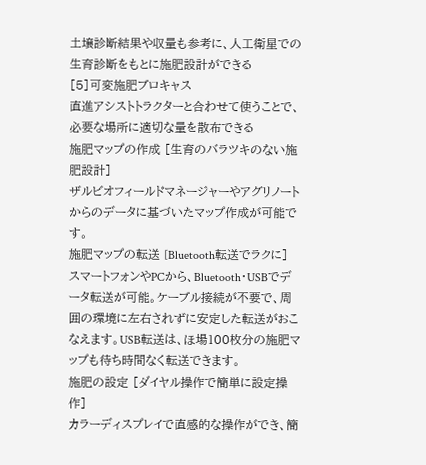土壌診断結果や収量も参考に、人工衛星での生育診断をもとに施肥設計ができる
[5]可変施肥ブロキャス
直進アシストトラクターと合わせて使うことで、必要な場所に適切な量を散布できる
施肥マップの作成 [生育のバラツキのない施肥設計]
ザルビオフィールドマネージャーやアグリノートからのデータに基づいたマップ作成が可能です。
施肥マップの転送 [Bluetooth転送でラクに]
スマートフォンやPCから、Bluetooth・USBでデータ転送が可能。ケーブル接続が不要で、周囲の環境に左右されずに安定した転送がおこなえます。USB転送は、ほ場100枚分の施肥マップも待ち時間なく転送できます。
施肥の設定 [ダイヤル操作で簡単に設定操作]
カラーディスプレイで直感的な操作ができ、簡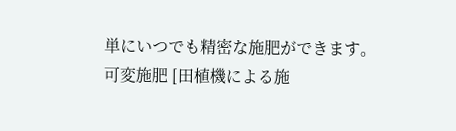単にいつでも精密な施肥ができます。
可変施肥 [田植機による施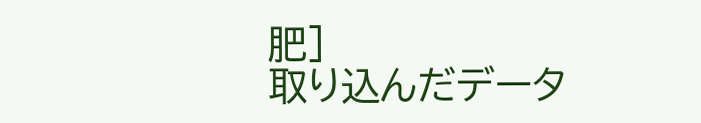肥]
取り込んだデータ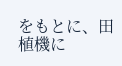をもとに、田植機に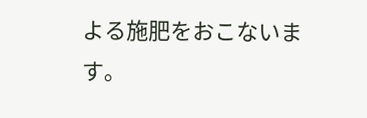よる施肥をおこないます。